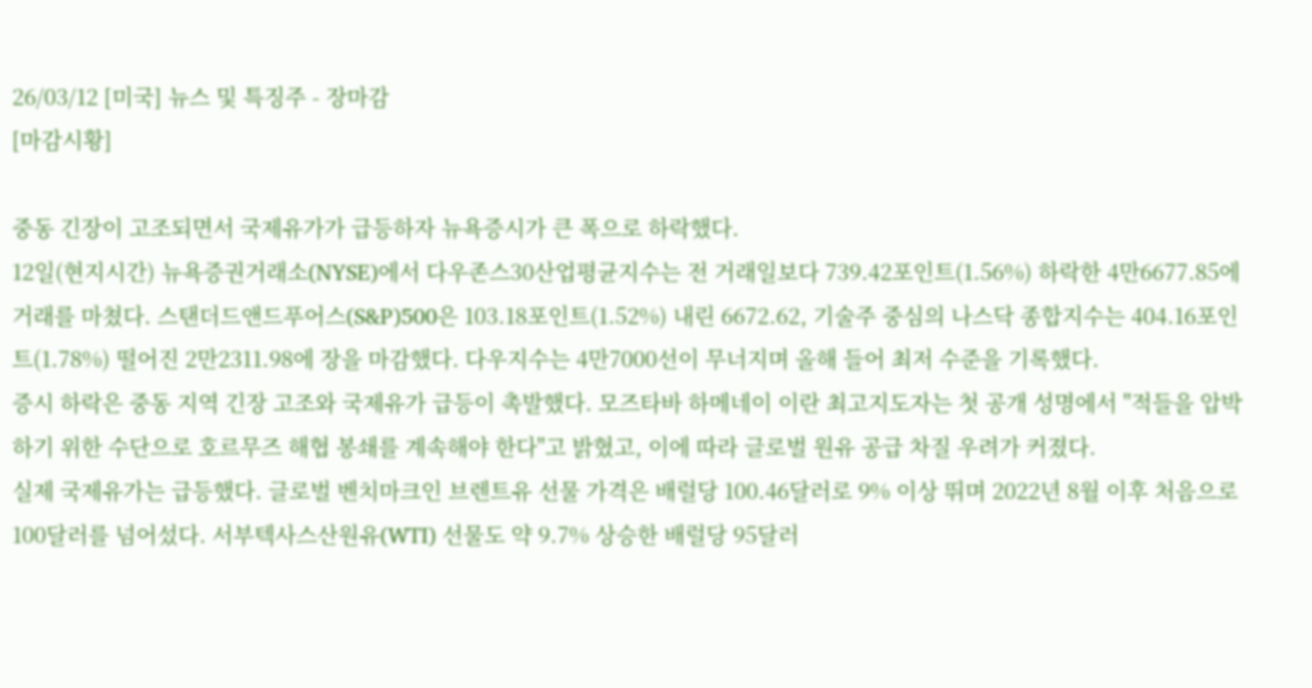26/03/12 [미국] 뉴스 및 특징주 - 장마감
[마감시황]

중동 긴장이 고조되면서 국제유가가 급등하자 뉴욕증시가 큰 폭으로 하락했다.
12일(현지시간) 뉴욕증권거래소(NYSE)에서 다우존스30산업평균지수는 전 거래일보다 739.42포인트(1.56%) 하락한 4만6677.85에 거래를 마쳤다. 스탠더드앤드푸어스(S&P)500은 103.18포인트(1.52%) 내린 6672.62, 기술주 중심의 나스닥 종합지수는 404.16포인트(1.78%) 떨어진 2만2311.98에 장을 마감했다. 다우지수는 4만7000선이 무너지며 올해 들어 최저 수준을 기록했다.
증시 하락은 중동 지역 긴장 고조와 국제유가 급등이 촉발했다. 모즈타바 하메네이 이란 최고지도자는 첫 공개 성명에서 "적들을 압박하기 위한 수단으로 호르무즈 해협 봉쇄를 계속해야 한다"고 밝혔고, 이에 따라 글로벌 원유 공급 차질 우려가 커졌다.
실제 국제유가는 급등했다. 글로벌 벤치마크인 브렌트유 선물 가격은 배럴당 100.46달러로 9% 이상 뛰며 2022년 8월 이후 처음으로 100달러를 넘어섰다. 서부텍사스산원유(WTI) 선물도 약 9.7% 상승한 배럴당 95달러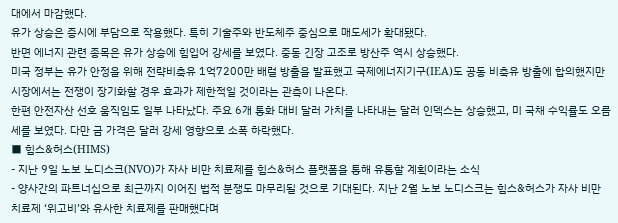대에서 마감했다.
유가 상승은 증시에 부담으로 작용했다. 특히 기술주와 반도체주 중심으로 매도세가 확대됐다.
반면 에너지 관련 종목은 유가 상승에 힘입어 강세를 보였다. 중동 긴장 고조로 방산주 역시 상승했다.
미국 정부는 유가 안정을 위해 전략비축유 1억7200만 배럴 방출을 발표했고 국제에너지기구(IEA)도 공동 비축유 방출에 합의했지만 시장에서는 전쟁이 장기화할 경우 효과가 제한적일 것이라는 관측이 나온다.
한편 안전자산 선호 움직임도 일부 나타났다. 주요 6개 통화 대비 달러 가치를 나타내는 달러 인덱스는 상승했고, 미 국채 수익률도 오름세를 보였다. 다만 금 가격은 달러 강세 영향으로 소폭 하락했다.
■ 힘스&허스(HIMS)
- 지난 9일 노보 노디스크(NVO)가 자사 비만 치료제를 힘스&허스 플랫폼을 통해 유통할 계획이라는 소식
- 양사간의 파트너십으로 최근까지 이어진 법적 분쟁도 마무리될 것으로 기대된다. 지난 2월 노보 노디스크는 힘스&허스가 자사 비만 치료제 ‘위고비’와 유사한 치료제를 판매했다며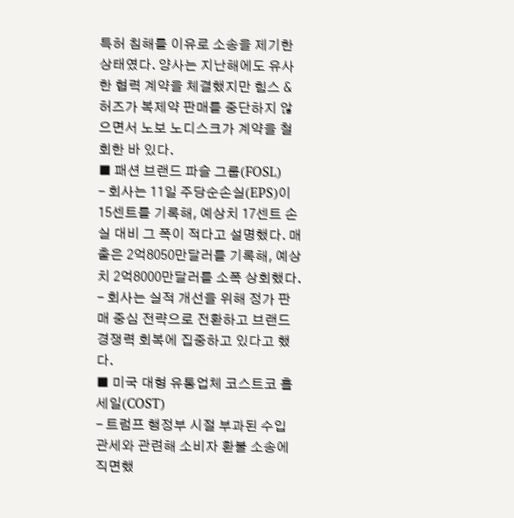특허 침해를 이유로 소송을 제기한 상태였다. 양사는 지난해에도 유사한 협력 계약을 체결했지만 힘스 & 허즈가 복제약 판매를 중단하지 않으면서 노보 노디스크가 계약을 철회한 바 있다.
■ 패션 브랜드 파슬 그룹(FOSL)
- 회사는 11일 주당순손실(EPS)이 15센트를 기록해, 예상치 17센트 손실 대비 그 폭이 적다고 설명했다. 매출은 2억8050만달러를 기록해, 예상치 2억8000만달러를 소폭 상회했다.
- 회사는 실적 개선을 위해 정가 판매 중심 전략으로 전환하고 브랜드 경쟁력 회복에 집중하고 있다고 했다.
■ 미국 대형 유통업체 코스트코 홀세일(COST)
- 트럼프 행정부 시절 부과된 수입 관세와 관련해 소비자 환불 소송에 직면했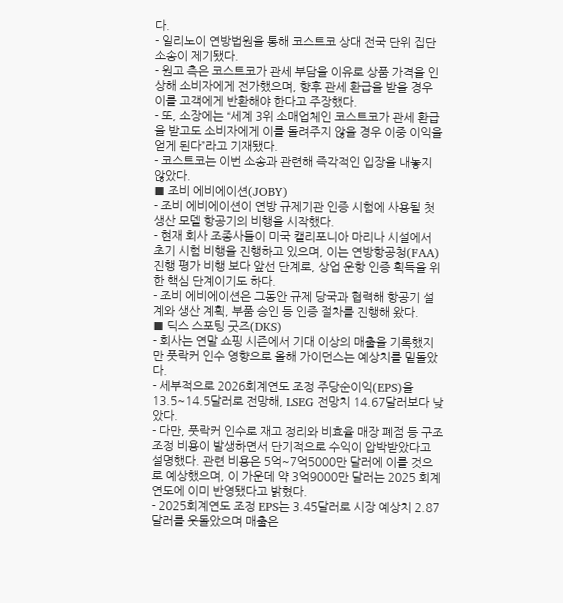다.
- 일리노이 연방법원을 통해 코스트코 상대 전국 단위 집단소송이 제기됐다.
- 원고 측은 코스트코가 관세 부담을 이유로 상품 가격을 인상해 소비자에게 전가했으며, 향후 관세 환급을 받을 경우 이를 고객에게 반환해야 한다고 주장했다.
- 또, 소장에는 “세계 3위 소매업체인 코스트코가 관세 환급을 받고도 소비자에게 이를 돌려주지 않을 경우 이중 이익을 얻게 된다”라고 기재됐다.
- 코스트코는 이번 소송과 관련해 즉각적인 입장을 내놓지 않았다.
■ 조비 에비에이션(JOBY)
- 조비 에비에이션이 연방 규제기관 인증 시험에 사용될 첫 생산 모델 항공기의 비행을 시작했다.
- 현재 회사 조종사들이 미국 캘리포니아 마리나 시설에서 초기 시험 비행을 진행하고 있으며, 이는 연방항공청(FAA) 진행 평가 비행 보다 앞선 단계로, 상업 운항 인증 획득을 위한 핵심 단계이기도 하다.
- 조비 에비에이션은 그동안 규제 당국과 협력해 항공기 설계와 생산 계획, 부품 승인 등 인증 절차를 진행해 왔다.
■ 딕스 스포팅 굿즈(DKS)
- 회사는 연말 쇼핑 시즌에서 기대 이상의 매출을 기록했지만 풋락커 인수 영향으로 올해 가이던스는 예상치를 밑돌았다.
- 세부적으로 2026회계연도 조정 주당순이익(EPS)을 13.5~14.5달러로 전망해, LSEG 전망치 14.67달러보다 낮았다.
- 다만, 풋락커 인수로 재고 정리와 비효율 매장 폐점 등 구조조정 비용이 발생하면서 단기적으로 수익이 압박받았다고 설명했다. 관련 비용은 5억~7억5000만 달러에 이를 것으로 예상했으며, 이 가운데 약 3억9000만 달러는 2025 회계연도에 이미 반영됐다고 밝혔다.
- 2025회계연도 조정 EPS는 3.45달러로 시장 예상치 2.87달러를 웃돌았으며 매출은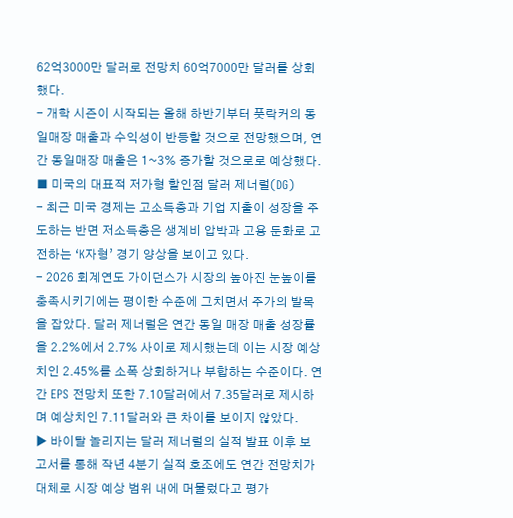62억3000만 달러로 전망치 60억7000만 달러를 상회했다.
- 개학 시즌이 시작되는 올해 하반기부터 풋락커의 동일매장 매출과 수익성이 반등할 것으로 전망했으며, 연간 동일매장 매출은 1~3% 증가할 것으로로 예상했다.
■ 미국의 대표적 저가형 할인점 달러 제너럴(DG)
- 최근 미국 경제는 고소득층과 기업 지출이 성장을 주도하는 반면 저소득층은 생계비 압박과 고용 둔화로 고전하는 ‘K자형’ 경기 양상을 보이고 있다.
- 2026 회계연도 가이던스가 시장의 높아진 눈높이를 충족시키기에는 평이한 수준에 그치면서 주가의 발목을 잡았다. 달러 제너럴은 연간 동일 매장 매출 성장률을 2.2%에서 2.7% 사이로 제시했는데 이는 시장 예상치인 2.45%를 소폭 상회하거나 부합하는 수준이다. 연간 EPS 전망치 또한 7.10달러에서 7.35달러로 제시하며 예상치인 7.11달러와 큰 차이를 보이지 않았다.
▶ 바이탈 놀리지는 달러 제너럴의 실적 발표 이후 보고서를 통해 작년 4분기 실적 호조에도 연간 전망치가 대체로 시장 예상 범위 내에 머물렀다고 평가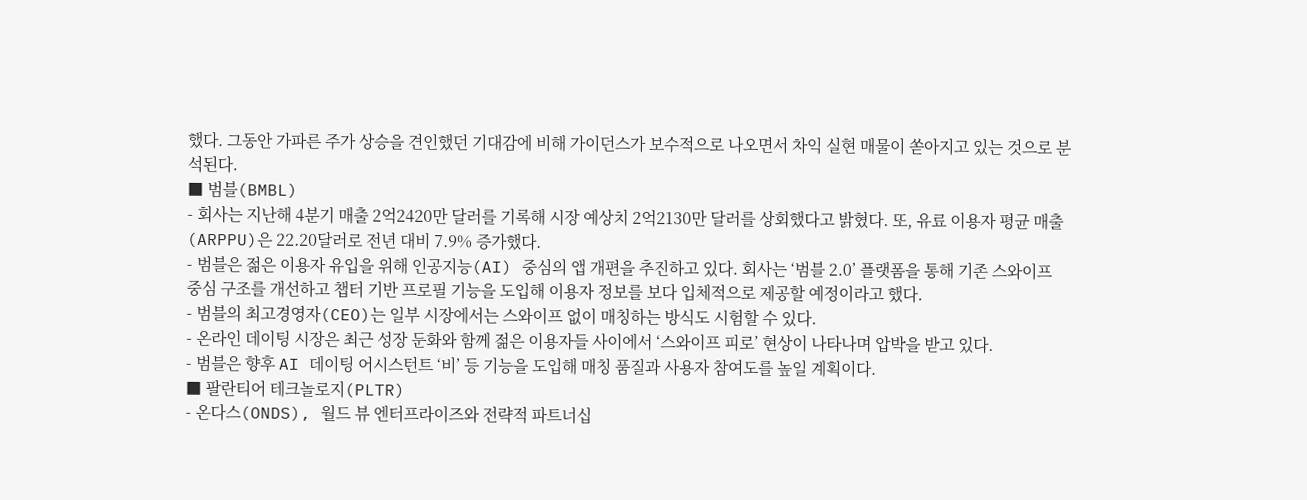했다. 그동안 가파른 주가 상승을 견인했던 기대감에 비해 가이던스가 보수적으로 나오면서 차익 실현 매물이 쏟아지고 있는 것으로 분석된다.
■ 범블(BMBL)
- 회사는 지난해 4분기 매출 2억2420만 달러를 기록해 시장 예상치 2억2130만 달러를 상회했다고 밝혔다. 또, 유료 이용자 평균 매출(ARPPU)은 22.20달러로 전년 대비 7.9% 증가했다.
- 범블은 젊은 이용자 유입을 위해 인공지능(AI) 중심의 앱 개편을 추진하고 있다. 회사는 ‘범블 2.0’ 플랫폼을 통해 기존 스와이프 중심 구조를 개선하고 챕터 기반 프로필 기능을 도입해 이용자 정보를 보다 입체적으로 제공할 예정이라고 했다.
- 범블의 최고경영자(CEO)는 일부 시장에서는 스와이프 없이 매칭하는 방식도 시험할 수 있다.
- 온라인 데이팅 시장은 최근 성장 둔화와 함께 젊은 이용자들 사이에서 ‘스와이프 피로’ 현상이 나타나며 압박을 받고 있다.
- 범블은 향후 AI 데이팅 어시스턴트 ‘비’ 등 기능을 도입해 매칭 품질과 사용자 참여도를 높일 계획이다.
■ 팔란티어 테크놀로지(PLTR)
- 온다스(ONDS), 월드 뷰 엔터프라이즈와 전략적 파트너십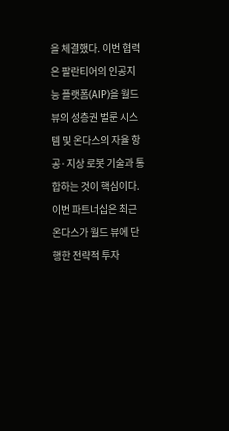을 체결했다. 이번 협력은 팔란티어의 인공지능 플랫폼(AIP)을 월드 뷰의 성층권 벌룬 시스템 및 온다스의 자율 항공·지상 로봇 기술과 통합하는 것이 핵심이다. 이번 파트너십은 최근 온다스가 월드 뷰에 단행한 전략적 투자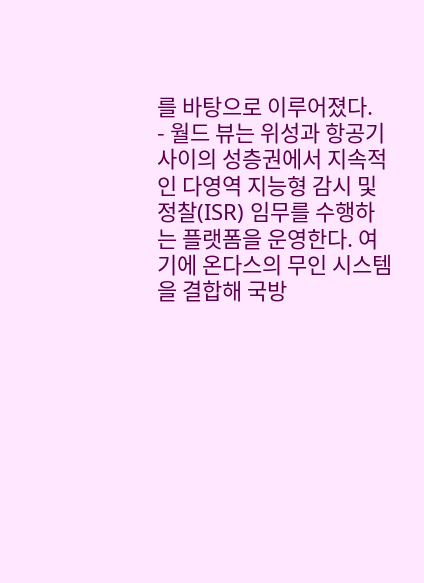를 바탕으로 이루어졌다.
- 월드 뷰는 위성과 항공기 사이의 성층권에서 지속적인 다영역 지능형 감시 및 정찰(ISR) 임무를 수행하는 플랫폼을 운영한다. 여기에 온다스의 무인 시스템을 결합해 국방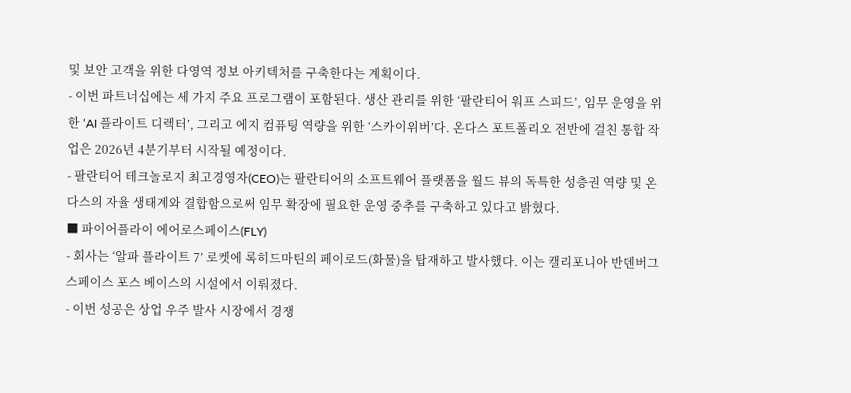및 보안 고객을 위한 다영역 정보 아키텍처를 구축한다는 계획이다.
- 이번 파트너십에는 세 가지 주요 프로그램이 포함된다. 생산 관리를 위한 ‘팔란티어 워프 스피드’, 임무 운영을 위한 ‘AI 플라이트 디렉터’, 그리고 에지 컴퓨팅 역량을 위한 ‘스카이위버’다. 온다스 포트폴리오 전반에 걸친 통합 작업은 2026년 4분기부터 시작될 예정이다.
- 팔란티어 테크놀로지 최고경영자(CEO)는 팔란티어의 소프트웨어 플랫폼을 월드 뷰의 독특한 성층권 역량 및 온다스의 자율 생태계와 결합함으로써 임무 확장에 필요한 운영 중추를 구축하고 있다고 밝혔다.
■ 파이어플라이 에어로스페이스(FLY)
- 회사는 ‘알파 플라이트 7’ 로켓에 록히드마틴의 페이로드(화물)을 탑재하고 발사했다. 이는 캘리포니아 반덴버그 스페이스 포스 베이스의 시설에서 이뤄졌다.
- 이번 성공은 상업 우주 발사 시장에서 경쟁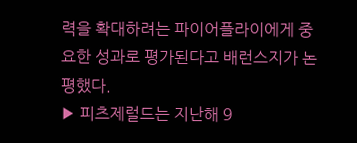력을 확대하려는 파이어플라이에게 중요한 성과로 평가된다고 배런스지가 논평했다.
▶ 피츠제럴드는 지난해 9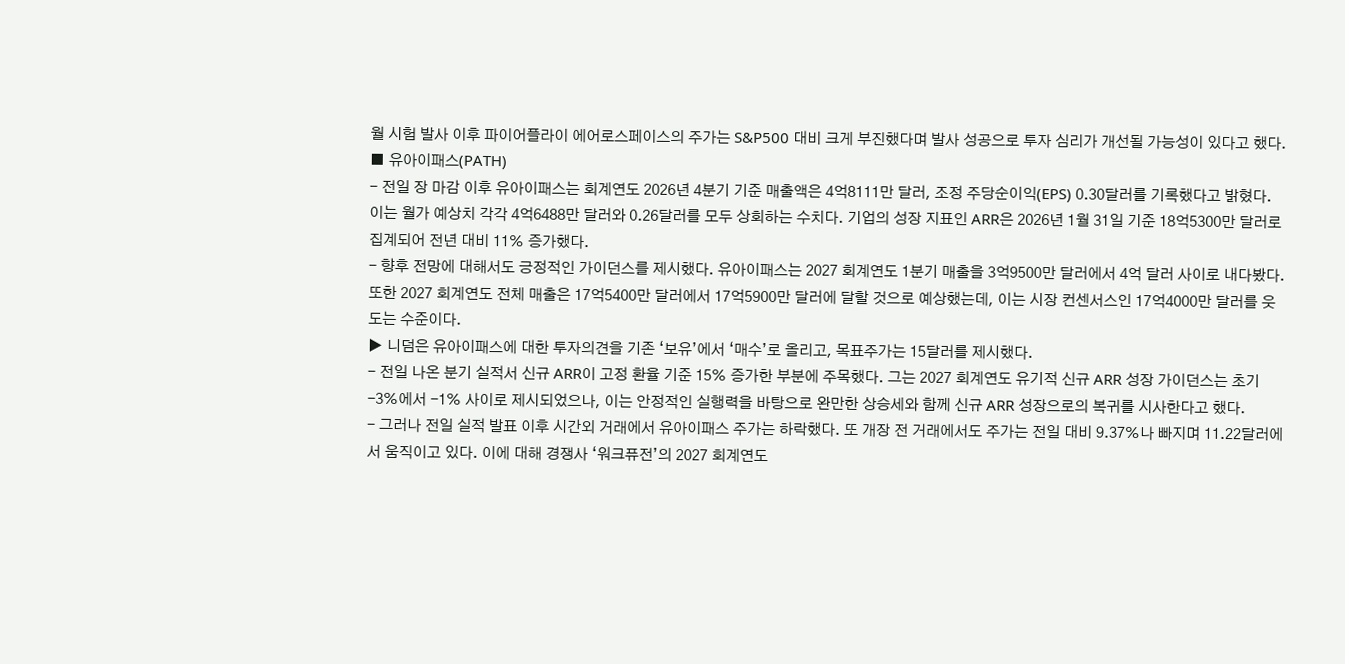월 시험 발사 이후 파이어플라이 에어로스페이스의 주가는 S&P500 대비 크게 부진했다며 발사 성공으로 투자 심리가 개선될 가능성이 있다고 했다.
■ 유아이패스(PATH)
- 전일 장 마감 이후 유아이패스는 회계연도 2026년 4분기 기준 매출액은 4억8111만 달러, 조정 주당순이익(EPS) 0.30달러를 기록했다고 밝혔다. 이는 월가 예상치 각각 4억6488만 달러와 0.26달러를 모두 상회하는 수치다. 기업의 성장 지표인 ARR은 2026년 1월 31일 기준 18억5300만 달러로 집계되어 전년 대비 11% 증가했다.
- 향후 전망에 대해서도 긍정적인 가이던스를 제시했다. 유아이패스는 2027 회계연도 1분기 매출을 3억9500만 달러에서 4억 달러 사이로 내다봤다. 또한 2027 회계연도 전체 매출은 17억5400만 달러에서 17억5900만 달러에 달할 것으로 예상했는데, 이는 시장 컨센서스인 17억4000만 달러를 웃도는 수준이다.
▶ 니덤은 유아이패스에 대한 투자의견을 기존 ‘보유’에서 ‘매수’로 올리고, 목표주가는 15달러를 제시했다.
- 전일 나온 분기 실적서 신규 ARR이 고정 환율 기준 15% 증가한 부분에 주목했다. 그는 2027 회계연도 유기적 신규 ARR 성장 가이던스는 초기 -3%에서 -1% 사이로 제시되었으나, 이는 안정적인 실행력을 바탕으로 완만한 상승세와 함께 신규 ARR 성장으로의 복귀를 시사한다고 했다.
- 그러나 전일 실적 발표 이후 시간외 거래에서 유아이패스 주가는 하락했다. 또 개장 전 거래에서도 주가는 전일 대비 9.37%나 빠지며 11.22달러에서 움직이고 있다. 이에 대해 경쟁사 ‘워크퓨전’의 2027 회계연도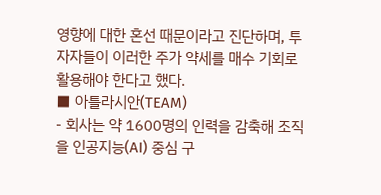영향에 대한 혼선 때문이라고 진단하며, 투자자들이 이러한 주가 약세를 매수 기회로 활용해야 한다고 했다.
■ 아틀라시안(TEAM)
- 회사는 약 1600명의 인력을 감축해 조직을 인공지능(AI) 중심 구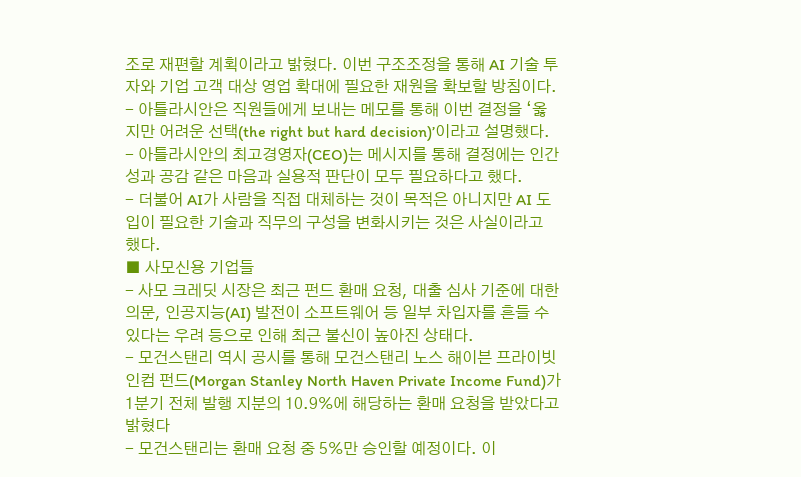조로 재편할 계획이라고 밝혔다. 이번 구조조정을 통해 AI 기술 투자와 기업 고객 대상 영업 확대에 필요한 재원을 확보할 방침이다.
- 아틀라시안은 직원들에게 보내는 메모를 통해 이번 결정을 ‘옳지만 어려운 선택(the right but hard decision)’이라고 설명했다.
- 아틀라시안의 최고경영자(CEO)는 메시지를 통해 결정에는 인간성과 공감 같은 마음과 실용적 판단이 모두 필요하다고 했다.
- 더불어 AI가 사람을 직접 대체하는 것이 목적은 아니지만 AI 도입이 필요한 기술과 직무의 구성을 변화시키는 것은 사실이라고 했다.
■ 사모신용 기업들
- 사모 크레딧 시장은 최근 펀드 환매 요청, 대출 심사 기준에 대한 의문, 인공지능(AI) 발전이 소프트웨어 등 일부 차입자를 흔들 수 있다는 우려 등으로 인해 최근 불신이 높아진 상태다.
- 모건스탠리 역시 공시를 통해 모건스탠리 노스 해이븐 프라이빗 인컴 펀드(Morgan Stanley North Haven Private Income Fund)가 1분기 전체 발행 지분의 10.9%에 해당하는 환매 요청을 받았다고 밝혔다
- 모건스탠리는 환매 요청 중 5%만 승인할 예정이다. 이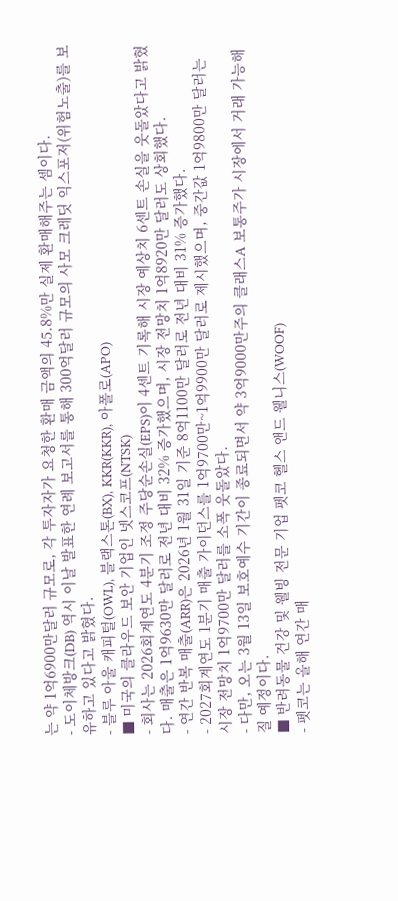는 약 1억6900만달러 규모로, 각 투자자가 요청한 환매 금액의 45.8%만 실제 환매해주는 셈이다.
- 도이체방크(DB) 역시 이날 발표한 연례 보고서를 통해 300억달러 규모의 사모 크레딧 익스포저(위험노출)를 보유하고 있다고 밝혔다.
- 블루 아울 캐피털(OWL), 블랙스톤(BX), KKR(KKR), 아폴로(APO)
■ 미국의 클라우드 보안 기업인 넷스코프(NTSK)
- 회사는 2026회계연도 4분기 조정 주당순손실(EPS)이 4센트 기록해 시장 예상치 6센트 손실을 웃돌았다고 밝혔다. 매출은 1억9630만 달러로 전년 대비 32% 증가했으며, 시장 전망치 1억8920만 달러도 상회했다.
- 연간 반복 매출(ARR)은 2026년 1월 31일 기준 8억1100만 달러로 전년 대비 31% 증가했다.
- 2027회계연도 1분기 매출 가이던스를 1억9700만~1억9900만 달러로 제시했으며, 중간값 1억9800만 달러는 시장 전망치 1억9700만 달러를 소폭 웃돌았다.
- 다만, 오는 3월 13일 보호예수 기간이 종료되면서 약 3억9000만주의 클래스A 보통주가 시장에서 거래 가능해질 예정이다.
■ 반려동물 건강 및 웰빙 전문 기업 펫코 헬스 앤드 웰니스(WOOF)
- 펫코는 올해 연간 매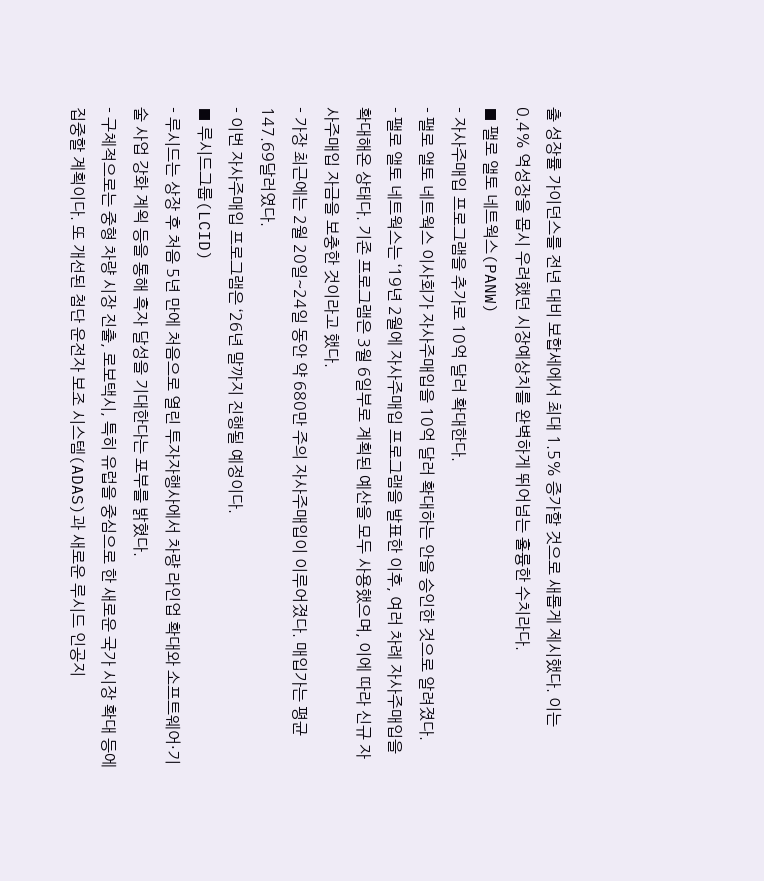출 성장률 가이던스를 전년 대비 보합세에서 최대 1.5% 증가할 것으로 새롭게 제시했다. 이는 0.4% 역성장을 몹시 우려했던 시장예상치를 완벽하게 뛰어넘는 훌륭한 수치라다.
■ 팰로 앨토 네트웍스(PANW)
- 자사주매입 프로그램을 추가로 10억 달러 확대한다.
- 팰로 앨토 네트웍스 이사회가 자사주매입을 10억 달러 확대하는 안을 승인한 것으로 알려졌다.
- 팰로 앨토 네트웍스는 ‘19년 2월에 자사주매입 프로그램을 발표한 이후, 여러 차례 자사주매입을 확대해온 상태다. 기존 프로그램은 3월 6일부로 계획된 예산을 모두 사용했으며, 이에 따라 신규 자사주매입 자금을 보충한 것이라고 했다.
- 가장 최근에는 2월 20일~24일 동안 약 680만 주의 자사주매입이 이루어졌다. 매입가는 평균 147.69달러였다.
- 이번 자사주매입 프로그램은 ‘26년 말까지 진행될 예정이다.
■ 루시드그룹(LCID)
- 루시드는 상장 후 처음 5년 만에 처음으로 열린 투자자행사에서 차량 라인업 확대와 소프트웨어·기술 사업 강화 계왹 등을 통해 흑자 달성을 기대한다는 포부를 밝혔다.
- 구체적으로는 중형 차량 시장 진출, 로보택시, 특히 유럽을 중심으로 한 새로운 국가 시장 확대 등에 집중할 계획이다. 또 개선된 첨단 운전자 보조 시스템(ADAS)과 새로운 루시드 인공지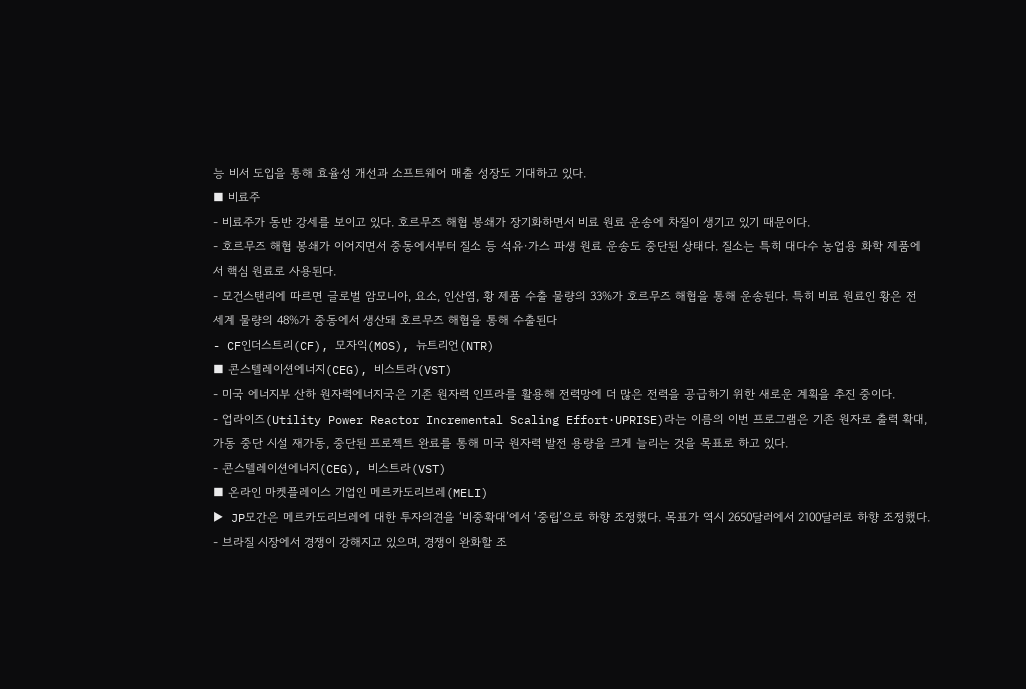능 비서 도입을 통해 효율성 개선과 소프트웨어 매출 성장도 기대하고 있다.
■ 비료주
- 비료주가 동반 강세를 보이고 있다. 호르무즈 해협 봉쇄가 장기화하면서 비료 원료 운송에 차질이 생기고 있기 때문이다.
- 호르무즈 해협 봉쇄가 이어지면서 중동에서부터 질소 등 석유·가스 파생 원료 운송도 중단된 상태다. 질소는 특히 대다수 농업용 화학 제품에서 핵심 원료로 사용된다.
- 모건스탠리에 따르면 글로벌 암모니아, 요소, 인산염, 황 제품 수출 물량의 33%가 호르무즈 해협을 통해 운송된다. 특히 비료 원료인 황은 전 세계 물량의 48%가 중동에서 생산돼 호르무즈 해협을 통해 수출된다
- CF인더스트리(CF), 모자익(MOS), 뉴트리언(NTR)
■ 콘스텔레이션에너지(CEG), 비스트라(VST)
- 미국 에너지부 산하 원자력에너지국은 기존 원자력 인프라를 활용해 전력망에 더 많은 전력을 공급하기 위한 새로운 계획을 추진 중이다.
- 업라이즈(Utility Power Reactor Incremental Scaling Effort·UPRISE)라는 이름의 이번 프로그램은 기존 원자로 출력 확대, 가동 중단 시설 재가동, 중단된 프로젝트 완료를 통해 미국 원자력 발전 용량을 크게 늘리는 것을 목표로 하고 있다.
- 콘스텔레이션에너지(CEG), 비스트라(VST)
■ 온라인 마켓플레이스 기업인 메르카도리브레(MELI)
▶ JP모간은 메르카도리브레에 대한 투자의견을 ‘비중확대’에서 ‘중립’으로 하향 조정했다. 목표가 역시 2650달러에서 2100달러로 하향 조정했다.
- 브라질 시장에서 경쟁이 강해지고 있으며, 경쟁이 완화할 조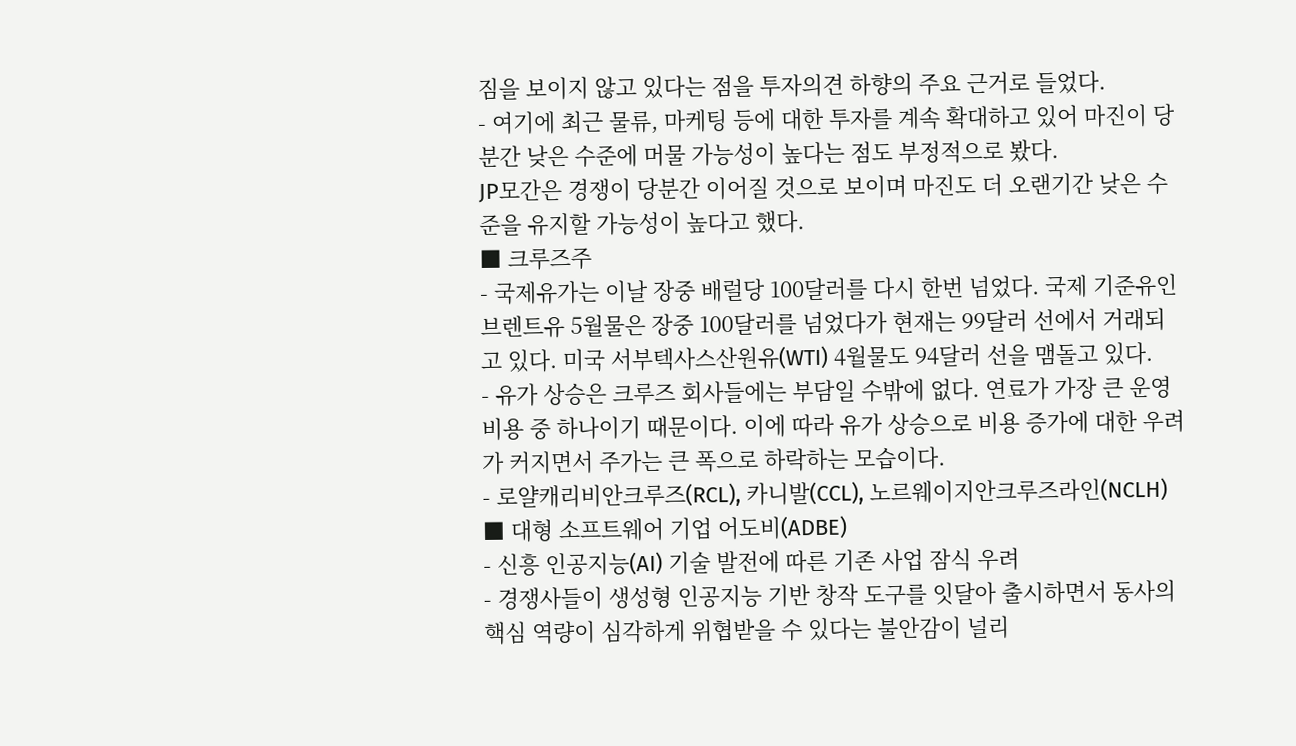짐을 보이지 않고 있다는 점을 투자의견 하향의 주요 근거로 들었다.
- 여기에 최근 물류, 마케팅 등에 대한 투자를 계속 확대하고 있어 마진이 당분간 낮은 수준에 머물 가능성이 높다는 점도 부정적으로 봤다.
JP모간은 경쟁이 당분간 이어질 것으로 보이며 마진도 더 오랜기간 낮은 수준을 유지할 가능성이 높다고 했다.
■ 크루즈주
- 국제유가는 이날 장중 배럴당 100달러를 다시 한번 넘었다. 국제 기준유인 브렌트유 5월물은 장중 100달러를 넘었다가 현재는 99달러 선에서 거래되고 있다. 미국 서부텍사스산원유(WTI) 4월물도 94달러 선을 맴돌고 있다.
- 유가 상승은 크루즈 회사들에는 부담일 수밖에 없다. 연료가 가장 큰 운영 비용 중 하나이기 때문이다. 이에 따라 유가 상승으로 비용 증가에 대한 우려가 커지면서 주가는 큰 폭으로 하락하는 모습이다.
- 로얄캐리비안크루즈(RCL), 카니발(CCL), 노르웨이지안크루즈라인(NCLH)
■ 대형 소프트웨어 기업 어도비(ADBE)
- 신흥 인공지능(AI) 기술 발전에 따른 기존 사업 잠식 우려
- 경쟁사들이 생성형 인공지능 기반 창작 도구를 잇달아 출시하면서 동사의 핵심 역량이 심각하게 위협받을 수 있다는 불안감이 널리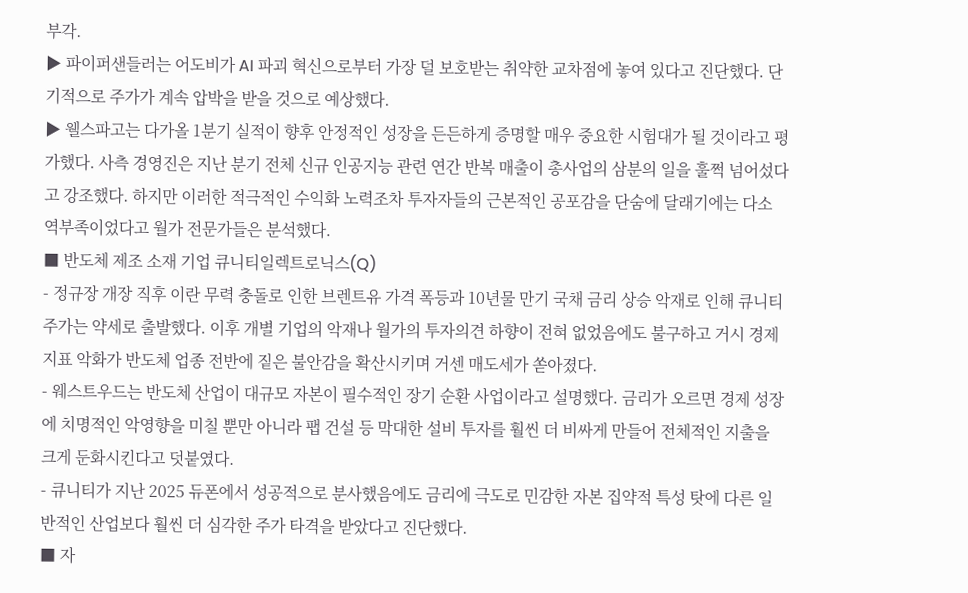부각.
▶ 파이퍼샌들러는 어도비가 AI 파괴 혁신으로부터 가장 덜 보호받는 취약한 교차점에 놓여 있다고 진단했다. 단기적으로 주가가 계속 압박을 받을 것으로 예상했다.
▶ 웰스파고는 다가올 1분기 실적이 향후 안정적인 성장을 든든하게 증명할 매우 중요한 시험대가 될 것이라고 평가했다. 사측 경영진은 지난 분기 전체 신규 인공지능 관련 연간 반복 매출이 총사업의 삼분의 일을 훌쩍 넘어섰다고 강조했다. 하지만 이러한 적극적인 수익화 노력조차 투자자들의 근본적인 공포감을 단숨에 달래기에는 다소 역부족이었다고 월가 전문가들은 분석했다.
■ 반도체 제조 소재 기업 큐니티일렉트로닉스(Q)
- 정규장 개장 직후 이란 무력 충돌로 인한 브렌트유 가격 폭등과 10년물 만기 국채 금리 상승 악재로 인해 큐니티 주가는 약세로 출발했다. 이후 개별 기업의 악재나 월가의 투자의견 하향이 전혀 없었음에도 불구하고 거시 경제 지표 악화가 반도체 업종 전반에 짙은 불안감을 확산시키며 거센 매도세가 쏟아졌다.
- 웨스트우드는 반도체 산업이 대규모 자본이 필수적인 장기 순환 사업이라고 설명했다. 금리가 오르면 경제 성장에 치명적인 악영향을 미칠 뿐만 아니라 팹 건설 등 막대한 설비 투자를 훨씬 더 비싸게 만들어 전체적인 지출을 크게 둔화시킨다고 덧붙였다.
- 큐니티가 지난 2025 듀폰에서 성공적으로 분사했음에도 금리에 극도로 민감한 자본 집약적 특성 탓에 다른 일반적인 산업보다 훨씬 더 심각한 주가 타격을 받았다고 진단했다.
■ 자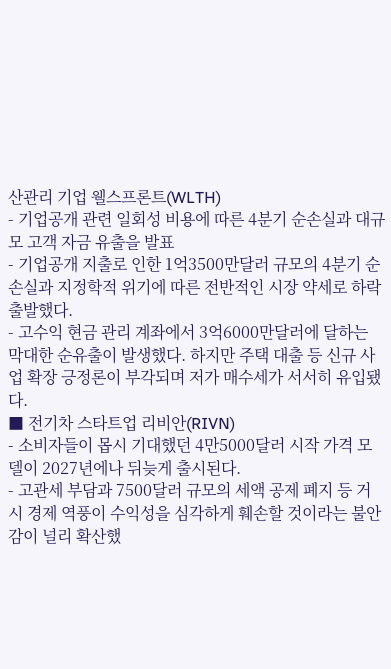산관리 기업 웰스프론트(WLTH)
- 기업공개 관련 일회성 비용에 따른 4분기 순손실과 대규모 고객 자금 유출을 발표
- 기업공개 지출로 인한 1억3500만달러 규모의 4분기 순손실과 지정학적 위기에 따른 전반적인 시장 약세로 하락 출발했다.
- 고수익 현금 관리 계좌에서 3억6000만달러에 달하는 막대한 순유출이 발생했다. 하지만 주택 대출 등 신규 사업 확장 긍정론이 부각되며 저가 매수세가 서서히 유입됐다.
■ 전기차 스타트업 리비안(RIVN)
- 소비자들이 몹시 기대했던 4만5000달러 시작 가격 모델이 2027년에나 뒤늦게 출시된다.
- 고관세 부담과 7500달러 규모의 세액 공제 폐지 등 거시 경제 역풍이 수익성을 심각하게 훼손할 것이라는 불안감이 널리 확산했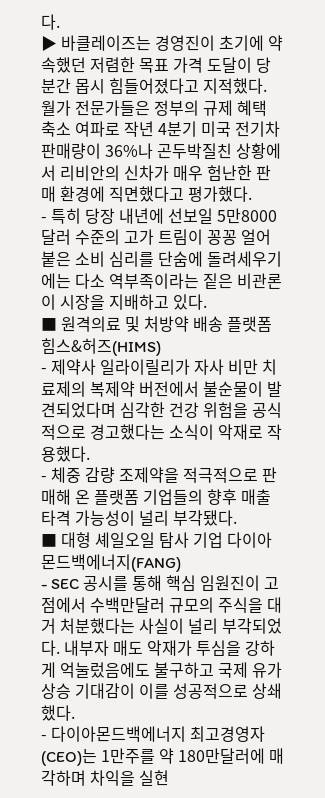다.
▶ 바클레이즈는 경영진이 초기에 약속했던 저렴한 목표 가격 도달이 당분간 몹시 힘들어졌다고 지적했다. 월가 전문가들은 정부의 규제 혜택 축소 여파로 작년 4분기 미국 전기차 판매량이 36%나 곤두박질친 상황에서 리비안의 신차가 매우 험난한 판매 환경에 직면했다고 평가했다.
- 특히 당장 내년에 선보일 5만8000달러 수준의 고가 트림이 꽁꽁 얼어붙은 소비 심리를 단숨에 돌려세우기에는 다소 역부족이라는 짙은 비관론이 시장을 지배하고 있다.
■ 원격의료 및 처방약 배송 플랫폼 힘스&허즈(HIMS)
- 제약사 일라이릴리가 자사 비만 치료제의 복제약 버전에서 불순물이 발견되었다며 심각한 건강 위험을 공식적으로 경고했다는 소식이 악재로 작용했다.
- 체중 감량 조제약을 적극적으로 판매해 온 플랫폼 기업들의 향후 매출 타격 가능성이 널리 부각됐다.
■ 대형 셰일오일 탐사 기업 다이아몬드백에너지(FANG)
- SEC 공시를 통해 핵심 임원진이 고점에서 수백만달러 규모의 주식을 대거 처분했다는 사실이 널리 부각되었다. 내부자 매도 악재가 투심을 강하게 억눌렀음에도 불구하고 국제 유가 상승 기대감이 이를 성공적으로 상쇄했다.
- 다이아몬드백에너지 최고경영자(CEO)는 1만주를 약 180만달러에 매각하며 차익을 실현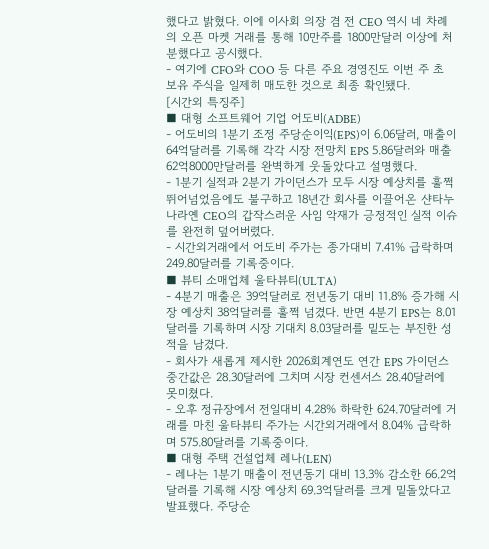했다고 밝혔다. 이에 이사회 의장 겸 전 CEO 역시 네 차례의 오픈 마켓 거래를 통해 10만주를 1800만달러 이상에 처분했다고 공시했다.
- 여기에 CFO와 COO 등 다른 주요 경영진도 이번 주 초 보유 주식을 일제히 매도한 것으로 최종 확인됐다.
[시간외 특징주]
■ 대형 소프트웨어 기업 어도비(ADBE)
- 어도비의 1분기 조정 주당순이익(EPS)이 6.06달러, 매출이 64억달러를 기록해 각각 시장 전망치 EPS 5.86달러와 매출 62억8000만달러를 완벽하게 웃돌았다고 설명했다.
- 1분기 실적과 2분기 가이던스가 모두 시장 예상치를 훌쩍 뛰어넘었음에도 불구하고 18년간 회사를 이끌어온 샨타누 나라옌 CEO의 갑작스러운 사임 악재가 긍정적인 실적 이슈를 완전히 덮어버렸다.
- 시간외거래에서 어도비 주가는 종가대비 7.41% 급락하며 249.80달러를 기록중이다.
■ 뷰티 소매업체 울타뷰티(ULTA)
- 4분기 매출은 39억달러로 전년동기 대비 11.8% 증가해 시장 예상치 38억달러를 훌쩍 넘겼다. 반면 4분기 EPS는 8.01달러를 기록하며 시장 기대치 8.03달러를 밑도는 부진한 성적을 남겼다.
- 회사가 새롭게 제시한 2026회계연도 연간 EPS 가이던스 중간값은 28.30달러에 그치며 시장 컨센서스 28.40달러에 못미쳤다.
- 오후 정규장에서 전일대비 4.28% 하락한 624.70달러에 거래를 마친 울타뷰티 주가는 시간외거래에서 8.04% 급락하며 575.80달러를 기록중이다.
■ 대형 주택 건설업체 레나(LEN)
- 레나는 1분기 매출이 전년동기 대비 13.3% 감소한 66.2억달러를 기록해 시장 예상치 69.3억달러를 크게 밑돌았다고 발표했다. 주당순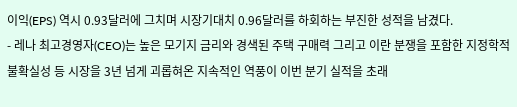이익(EPS) 역시 0.93달러에 그치며 시장기대치 0.96달러를 하회하는 부진한 성적을 남겼다.
- 레나 최고경영자(CEO)는 높은 모기지 금리와 경색된 주택 구매력 그리고 이란 분쟁을 포함한 지정학적 불확실성 등 시장을 3년 넘게 괴롭혀온 지속적인 역풍이 이번 분기 실적을 초래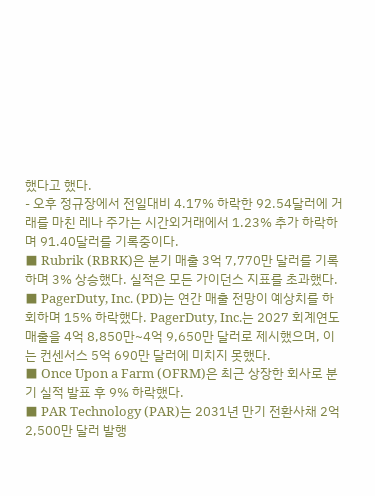했다고 했다.
- 오후 정규장에서 전일대비 4.17% 하락한 92.54달러에 거래를 마친 레나 주가는 시간외거래에서 1.23% 추가 하락하며 91.40달러를 기록중이다.
■ Rubrik (RBRK)은 분기 매출 3억 7,770만 달러를 기록하며 3% 상승했다. 실적은 모든 가이던스 지표를 초과했다.
■ PagerDuty, Inc. (PD)는 연간 매출 전망이 예상치를 하회하며 15% 하락했다. PagerDuty, Inc.는 2027 회계연도 매출을 4억 8,850만~4억 9,650만 달러로 제시했으며, 이는 컨센서스 5억 690만 달러에 미치지 못했다.
■ Once Upon a Farm (OFRM)은 최근 상장한 회사로 분기 실적 발표 후 9% 하락했다.
■ PAR Technology (PAR)는 2031년 만기 전환사채 2억 2,500만 달러 발행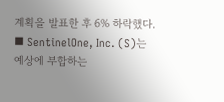계획을 발표한 후 6% 하락했다.
■ SentinelOne, Inc. (S)는 예상에 부합하는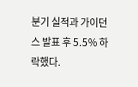분기 실적과 가이던스 발표 후 5.5% 하락했다.